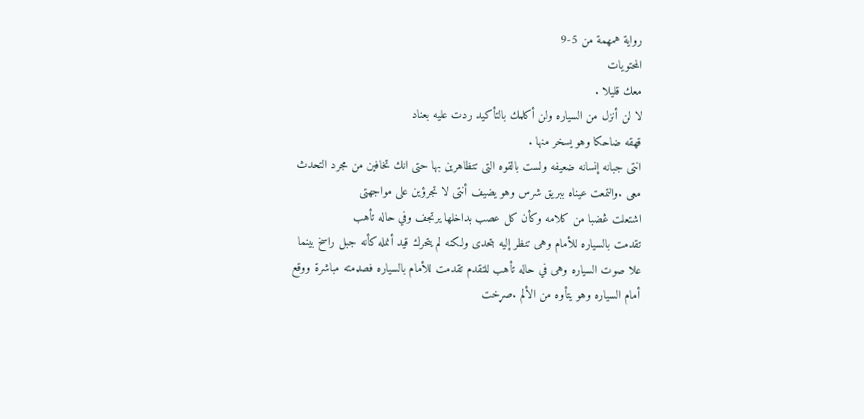رواية همهمة من 5-9
المحتويات
معك قليلا .
لا لن أنزل من السياره ولن أكلمك بالتأكيد ردت عليه بعناد
قهقه ضاحكا وهو يسخر منها .
انتى جبانه إنسانه ضعيفه ولست بالقوه التى تتظاهرين بها حتى انك تخافين من مجرد التحدث معى .والتمعت عيناه ببريق شرس وهو يضيف أنتى لا تجرؤين على مواجهتى
اشتعلت ڠضبا من كلامه وكأن كل عصب بداخلها يرتجف وفي حاله تأهب
تقدمت بالسياره للأمام وهى تنظر إليه بتحدى ولكنه لم يتحرك قيد أنمله كأنه جبل راسخ بينما علا صوت السياره وهى في حاله تأهب للتقدم تقدمت للأمام بالسياره فصډمته مباشرة ووقع أمام السياره وهو يتأوه من الألم .صړخت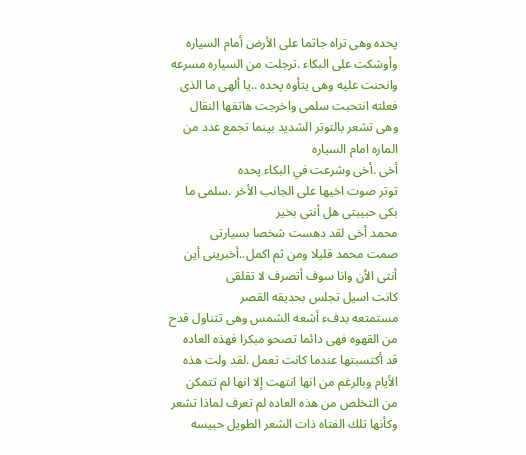پحده وهى تراه جاثما على الأرض أمام السياره وأوشكت على البكاء .ترجلت من السياره مسرعه وانحنت عليه وهى يتأوه پحده ..يا ألهى ما الذى فعلته انتحبت سلمى واخرجت هاتفها النقال وهى تشعر بالتوتر الشديد بينما تجمع عدد من الماره امام السياره
أخى .أخى وشرعت في البكاء پحده
توتر صوت اخيها على الجانب الأخر .سلمى ما بكى حبيبتى هل أنتى بخير
محمد أخى لقد دهست شخصا بسيارتى
صمت محمد قليلا ومن ثم اكمل..أخبرينى أين أنتى الأن وانا سوف أتصرف لا تقلقى
كانت اسيل تجلس بحديقه القصر
مستمتعه بدفء أشعه الشمس وهى تتناول قدح من القهوه فهى دائما تصحو مبكرا فهذه العاده قد أكتسبتها عندما كانت تعمل .لقد ولت هذه الأيام وبالرغم من انها انتهت إلا انها لم تتمكن من التخلص من هذه العاده لم تعرف لماذا تشعر وكأنها تلك الفتاه ذات الشعر الطويل حبيسه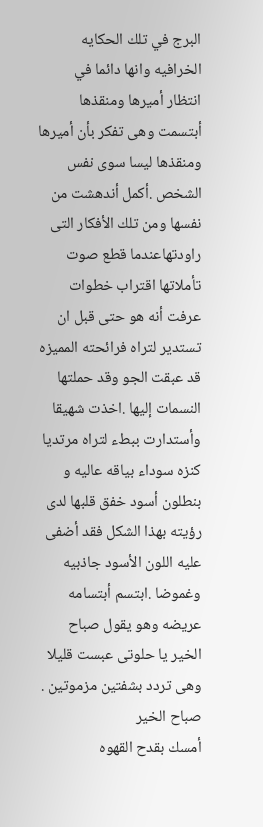البرج في تلك الحكايه الخرافيه وانها دائما في انتظار أميرها ومنقذها أبتسمت وهى تفكر بأن أميرها ومنقذها ليسا سوى نفس الشخص .أكمل أندهشت من نفسها ومن تلك الأفكار التى راودتهاعندما قطع صوت تأملاتها اقتراب خطوات عرفت أنه هو حتى قبل ان تستدير لتراه فرائحته المميزه قد عبقت الجو وقد حملتها النسمات إليها .اخذت شهيقا وأستدارت ببطء لتراه مرتديا كنزه سوداء بياقه عاليه و بنطلون أسود خفق قلبها لدى رؤيته بهذا الشكل فقد أضفى عليه اللون الأسود جاذبيه وغموضا .ابتسم أبتسامه عريضه وهو يقول صباح الخير يا حلوتى عبست قليلا وهى تردد بشفتين مزموتين .
صباح الخير
أمسك بقدح القهوه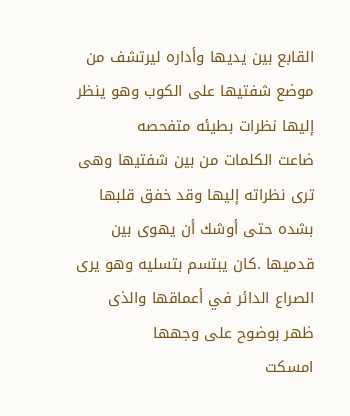القابع بين يديها وأداره ليرتشف من موضع شفتيها على الكوب وهو ينظر إليها نظرات بطيئه متفحصه
ضاعت الكلمات من بين شفتيها وهى ترى نظراته إليها وقد خفق قلبها بشده حتى أوشك أن يهوى بين قدميها .كان يبتسم بتسليه وهو يرى الصراع الدائر في أعماقها والذى ظهر بوضوح على وجهها
امسكت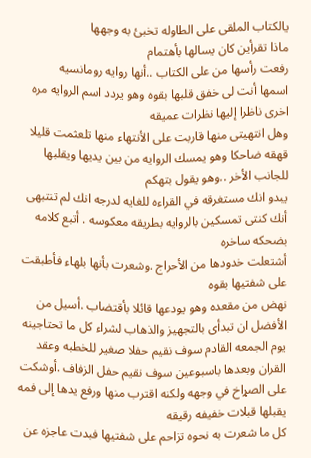يالكتاب الملقى على الطاوله تخبئ به وجهها
ماذا تقرأين كان يسالها بأهتمام
رفعت رأسها من على الكتاب ..أنها روايه رومانسيه
اسمها أنت لى خفق قلبها بقوه وهو يردد اسم الروايه مره اخرى ناظرا إليها نظرات عميقه
وهل انتهيتى منها قاربت على الأنتهاء منها تلعثمت قليلا
قهقه ضاحكا وهو يمسك الروايه من بين يديها ويقلبها للجانب الأخر ..وهو يقول بتهكم
يبدو انك مستغرقه في القراءه للغايه لدرجه انك لم تنتبهى أنك كنتى تمسكين بالروايه بطريقه معكوسه . أتبع كلامه بضحكه ساخره
أشتعلت خدودها من الأحراج .وشعرت بأنها بلهاء فأطبقت على شفتيها بقوه
نهض من مقعده وهو يودعها قائلا بأقتضاب .أسيل من الأفضل ان تبدأى بالتجهيز والذهاب لشراء كل ما تحتاجينه
يوم الجمعه القادم سوف نقيم حفلا صغير للخطبه وعقد القران وبعدها باسبوعين سوف نقيم حفل الزفاف .أوشكت على الصړاخ في وجهه ولكنه اقترب منها ورفع يدها إلى فمه يقبلها قبلات خفيفه رقيقه
كل ما شعرت به نحوه تزاحم على شفتيها فبدت عاجزه عن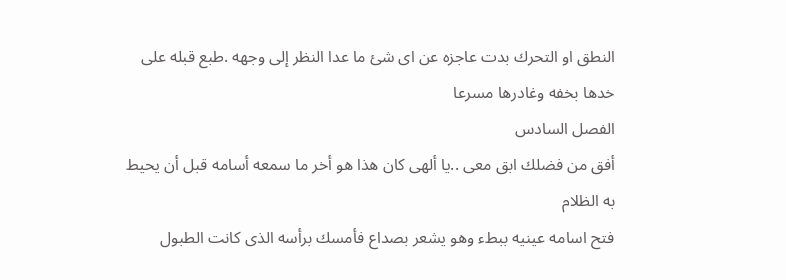النطق او التحرك بدت عاجزه عن اى شئ ما عدا النظر إلى وجهه .طبع قبله على خدها بخفه وغادرها مسرعا
الفصل السادس
أفق من فضلك ابق معى ..يا ألهى كان هذا هو أخر ما سمعه أسامه قبل أن يحيط به الظلام
فتح اسامه عينيه ببطء وهو يشعر بصداع فأمسك برأسه الذى كانت الطبول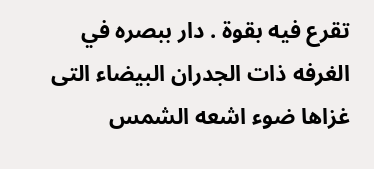تقرع فيه بقوة . دار ببصره في الغرفه ذات الجدران البيضاء التى غزاها ضوء اشعه الشمس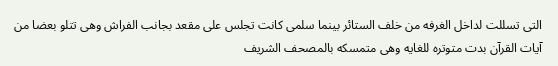التى تسللت لداخل الغرفه من خلف الستائر بينما سلمى كانت تجلس على مقعد بجانب الفراش وهى تتلو بعضا من آيات القرآن بدت متوتره للغايه وهى متمسكه بالمصحف الشريف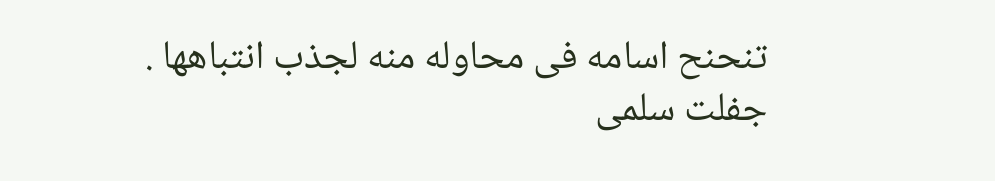تنحنح اسامه فى محاوله منه لجذب انتباهها .
جفلت سلمى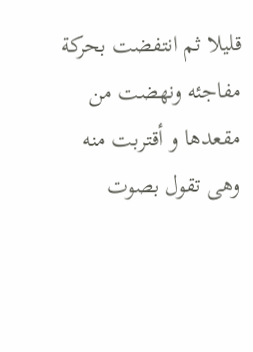قليلا ثم انتفضت بحركة مفاجئه ونهضت من مقعدها و أقتربت منه وهى تقول بصوت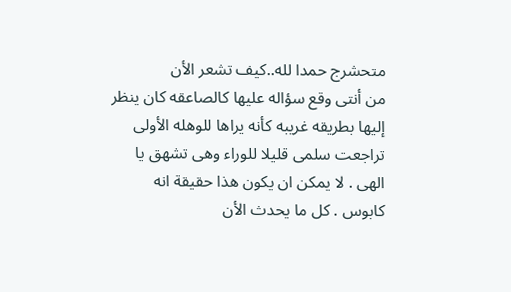متحشرج حمدا لله..كيف تشعر الأن
من أنتى وقع سؤاله عليها كالصاعقه كان ينظر إليها بطريقه غريبه كأنه يراها للوهله الأولى تراجعت سلمى قليلا للوراء وهى تشهق يا الهى . لا يمكن ان يكون هذا حقيقة انه كابوس . كل ما يحدث الأن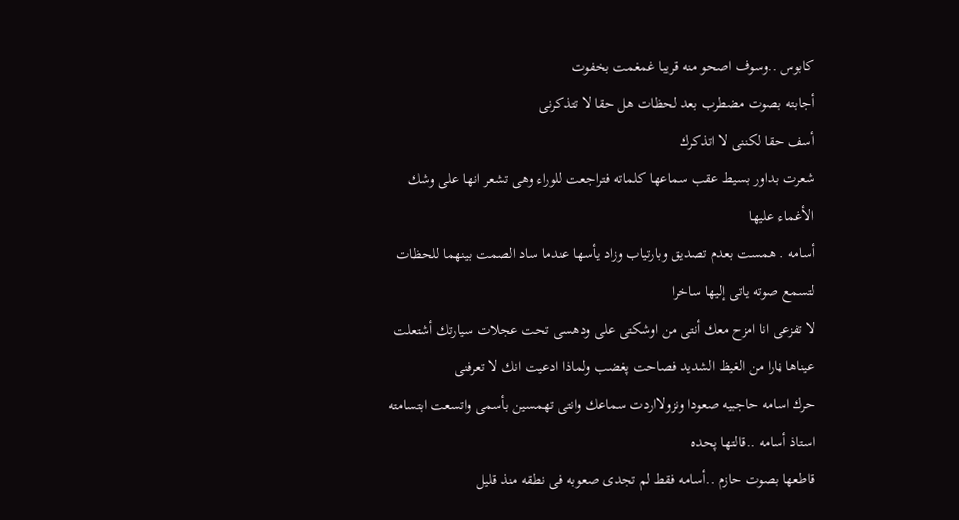كابوس ..وسوف اصحو منه قريبا غمغمت بخفوت
أجابته بصوت مضطرب بعد لحظات هل حقا لا تتذكرنى
أسف حقا لكننى لا اتذكرك
شعرت بداور بسيط عقب سماعها كلماته فتراجعت للوراء وهى تشعر انها على وشك الأغماء عليها
أسامه . همست بعدم تصديق وبارتياب وزاد يأسها عندما ساد الصمت بينهما للحظات لتسمع صوته ياتى إليها ساخرا
لا تفزعى انا امزح معك أنتى من اوشكتى على ودهسى تحت عجلات سيارتك أشتعلت عيناها ڼارا من الغيظ الشديد فصاحت پغضب ولماذا ادعيت انك لا تعرفنى
حرك اسامه حاجبيه صعودا ونزولااردت سماعك وانتى تهمسين بأسمى واتسعت ابتسامته استاذ أسامه ..قالتها پحده
قاطعها بصوت حازم ..أسامه فقط لم تجدى صعوبه فى نطقه منذ قليل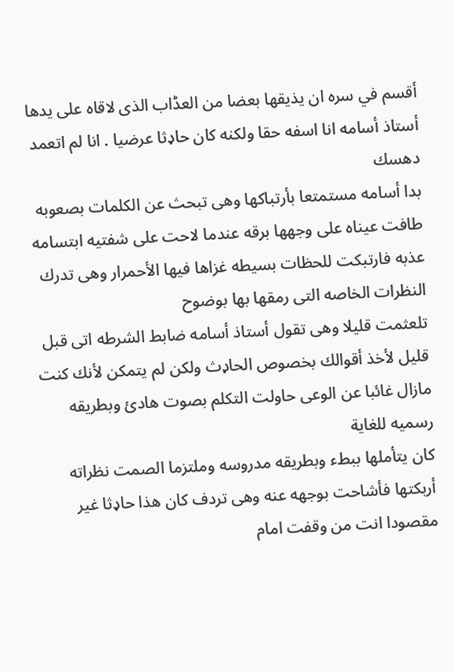أقسم في سره ان يذيقها بعضا من العڈاب الذى لاقاه على يدها
أستاذ أسامه انا اسفه حقا ولكنه كان حاډثا عرضيا . انا لم اتعمد دهسك
بدا أسامه مستمتعا بأرتباكها وهى تبحث عن الكلمات بصعوبه
طافت عيناه على وجهها برقه عندما لاحت على شفتيه ابتسامه عذبه فارتبكت للحظات بسيطه غزاها فيها الأحمرار وهى تدرك النظرات الخاصه التى رمقها بها بوضوح
تلعثمت قليلا وهى تقول أستاذ أسامه ضابط الشرطه اتى قبل قليل لأخذ أقوالك بخصوص الحاډث ولكن لم يتمكن لأنك كنت مازال غائبا عن الوعى حاولت التكلم بصوت هادئ وبطريقه رسميه للغاية
كان يتأملها ببطء وبطريقه مدروسه وملتزما الصمت نظراته أربكتها فأشاحت بوجهه عنه وهى تردف كان هذا حاډثا غير مقصودا انت من وقفت امام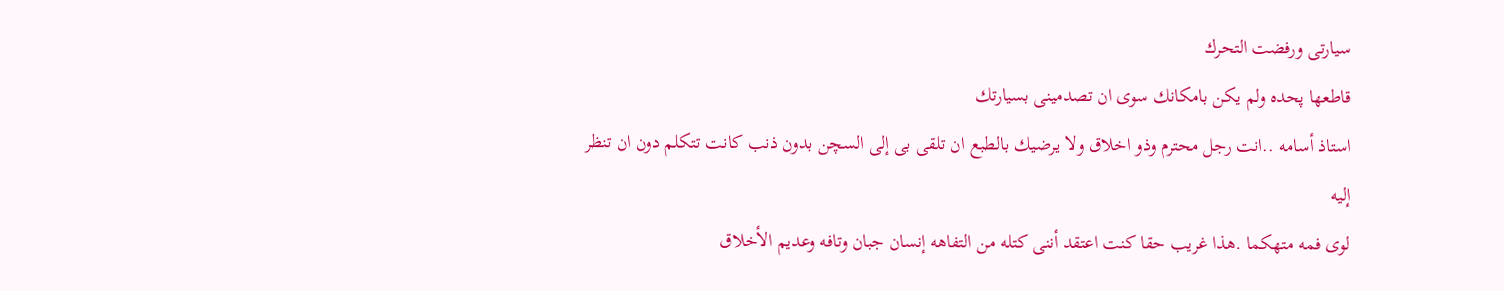سيارتى ورفضت التحرك
قاطعها پحده ولم يكن بامكانك سوى ان تصدمينى بسيارتك
استاذ أسامه ..انت رجل محترم وذو اخلاق ولا يرضيك بالطبع ان تلقى بى إلى السچن بدون ذنب كانت تتكلم دون ان تنظر إليه
لوى فمه متهكما .هذا غريب حقا كنت اعتقد أننى كتله من التفاهه إنسان جبان وتافه وعديم الأخلاق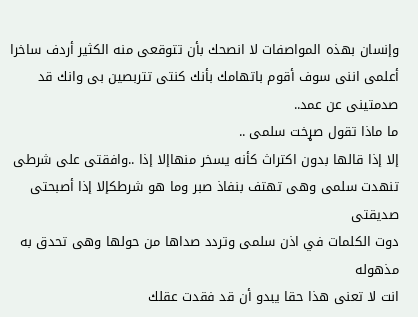وإنسان بهذه المواصفات لا انصحك بأن تتوقعى منه الكثير أردف ساخرا
أعلمى اننى سوف أقوم باتهامك بأنك كنتى تتربصين بى وانك قد صدمتينى عن عمد..
ما ماذا تقول صړخت سلمى ..
إلا إذا قالها بدون اكتراث كأنه يسخر منهاإلا إذا ..وافقتى على شرطى
تنهدت سلمى وهى تهتف بنفاذ صبر وما هو شرطكإلا إذا أصبحتى صديقتى
دوت الكلمات في اذن سلمى وتردد صداها من حولها وهى تحدق به مذهوله
انت لا تعنى هذا حقا يبدو أن قد فقدت عقلك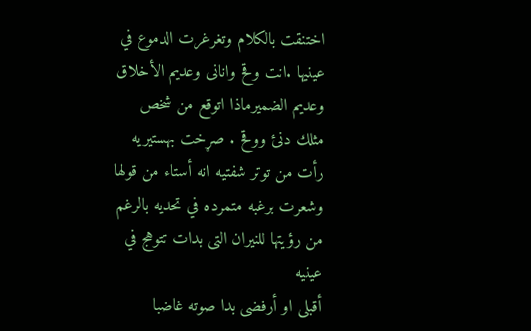اختنقت بالكلام وتغرغرت الدموع في عينيها .انت وقح وانانى وعديم الأخلاق وعديم الضميرماذا اتوقع من شخص مثلك دنئ ووقح . صړخت بهستيريه
رأت من توتر شفتيه انه أستاء من قولها وشعرت برغبه متمرده في تحديه بالرغم من رؤيتها للنيران التى بدات تتوهج في عينيه
أقبلى او أرفضى بدا صوته غاضبا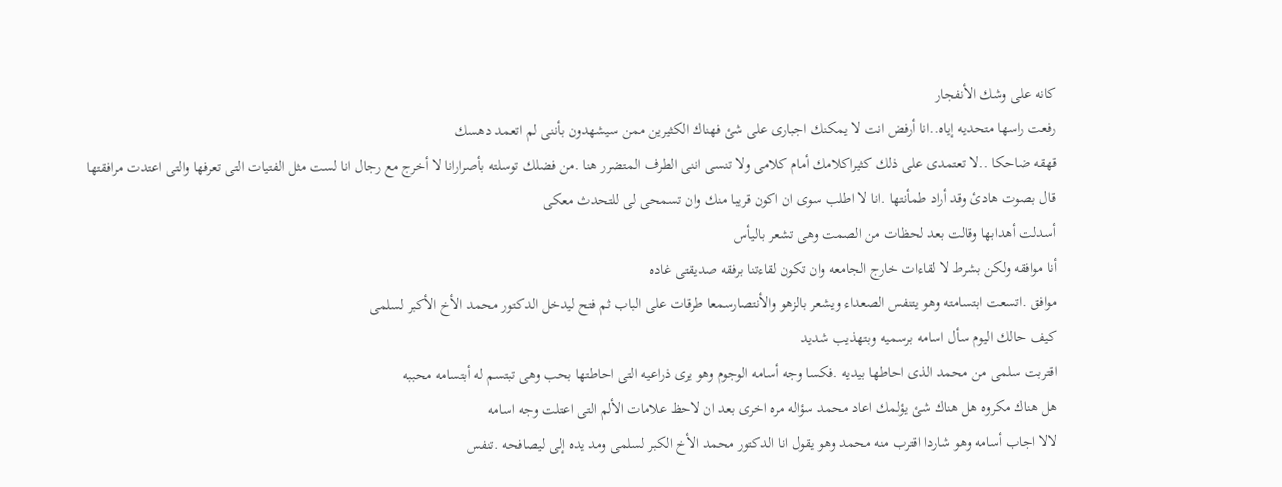كانه على وشك الأنفجار
رفعت راسها متحديه إياه..انا أرفض انت لا يمكنك اجبارى على شئ فهناك الكثيرين ممن سيشهدون بأننى لم اتعمد دهسك
قهقه ضاحكا ..لا تعتمدى على ذلك كثيراكلامك أمام كلامى ولا تنسى اننى الطرف المتضرر هنا .من فضلك توسلته بأصرارانا لا أخرج مع رجال انا لست مثل الفتيات التى تعرفها والتى اعتدت مرافقتها
قال بصوت هادئ وقد أراد طمأنتها .انا لا اطلب سوى ان اكون قريبا منك وان تسمحى لى للتحدث معكى
أسدلت أهدابها وقالت بعد لحظات من الصمت وهى تشعر باليأس
أنا موافقه ولكن بشرط لا لقاءات خارج الجامعه وان تكون لقاءتنا برفقه صديقتى غاده
موافق .اتسعت ابتسامته وهو يتنفس الصعداء ويشعر بالزهو والأنتصارسمعا طرقات على الباب ثم فتح ليدخل الدكتور محمد الأخ الأكبر لسلمى
كيف حالك اليوم سأل اسامه برسميه وبتهذيب شديد
اقتربت سلمى من محمد الذى احاطها بيديه .فكسا وجه أسامه الوجوم وهو يرى ذراعيه التى احاطتها بحب وهى تبتسم له أبتسامه محببه
هل هناك مكروه هل هناك شئ يؤلمك اعاد محمد سؤاله مره اخرى بعد ان لاحظ علامات الألم التى اعتلت وجه اسامه
لالا اجاب أسامه وهو شاردا اقترب منه محمد وهو يقول انا الدكتور محمد الأخ الكبر لسلمى ومد يده إلى ليصافحه .تنفس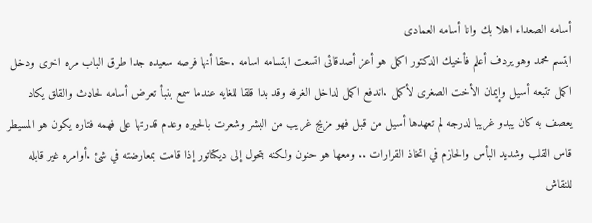أسامه الصعداء اهلا بك وانا أسامه العمادى
ابتسم محمد وهو يردف أعلم فأخيك الدكتور اكمل هو أعز أصدقائى اتسعت ابتسامه اسامه .حقا أنها فرصه سعيده جدا طرق الباب مره اخرى ودخل اكمل تتبعه أسيل وإيمان الأخت الصغرى لأكمل .اندفع اكمل لداخل الغرفه وقد بدا قلقا للغايه عندما سمع بنبأ تعرض أسامه لحاډث والقلق يكاد يعصف به كان يبدو غريبا لدرجه لم تعهدها أسيل من قبل فهو مزيج غريب من البشر وشعرت بالحيره وعدم قدرتها على فهمه فتاره يكون هو المسيطر قاس القلب وشديد البأس والحازم في اتخاذ القرارات .. ومعها هو حنون ولكنه بتحول إلى ديكتاتور إذا قامت بمعارضته في شئ .أوامره غير قابله للنقاش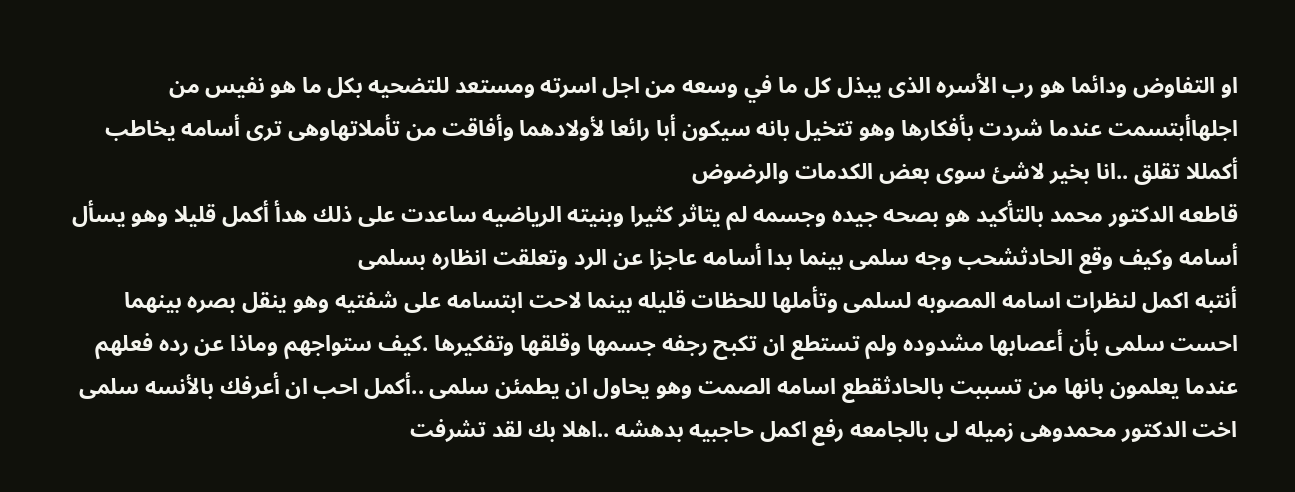او التفاوض ودائما هو رب الأسره الذى يبذل كل ما في وسعه من اجل اسرته ومستعد للتضحيه بكل ما هو نفيس من اجلهاأبتسمت عندما شردت بأفكارها وهو تتخيل بانه سيكون أبا رائعا لأولادهما وأفاقت من تأملاتهاوهى ترى أسامه يخاطب أكمللا تقلق ..انا بخير لاشئ سوى بعض الكدمات والرضوض
قاطعه الدكتور محمد بالتأكيد هو بصحه جيده وجسمه لم يتاثر كثيرا وبنيته الرياضيه ساعدت على ذلك هدأ أكمل قليلا وهو يسأل أسامه وكيف وقع الحادثشحب وجه سلمى بينما بدا أسامه عاجزا عن الرد وتعلقت انظاره بسلمى
أنتبه اكمل لنظرات اسامه المصوبه لسلمى وتأملها للحظات قليله بينما لاحت ابتسامه على شفتيه وهو ينقل بصره بينهما احست سلمى بأن أعصابها مشدوده ولم تستطع ان تكبح رجفه جسمها وقلقها وتفكيرها .كيف ستواجهم وماذا عن رده فعلهم عندما يعلمون بانها من تسببت بالحادثقطع اسامه الصمت وهو يحاول ان يطمئن سلمى ..أكمل احب ان أعرفك بالأنسه سلمى اخت الدكتور محمدوهى زميله لى بالجامعه رفع اكمل حاجبيه بدهشه ..اهلا بك لقد تشرفت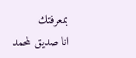بمعرفتك
انا صديق لمحمد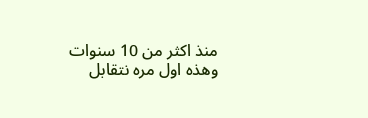منذ اكثر من 10 سنوات وهذه اول مره نتقابل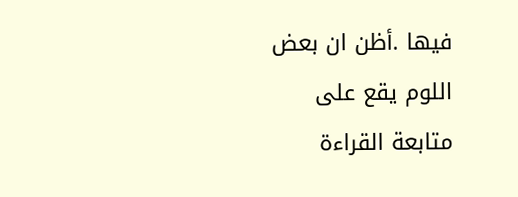فيها .أظن ان بعض اللوم يقع على
متابعة القراءة